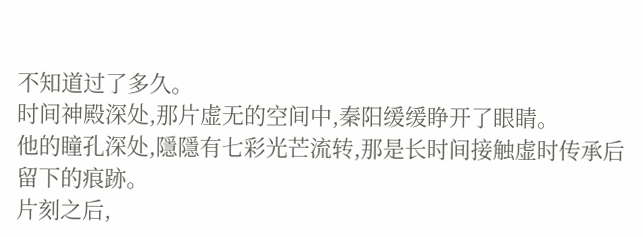不知道过了多久。
时间神殿深处,那片虚无的空间中,秦阳缓缓睁开了眼睛。
他的瞳孔深处,隱隱有七彩光芒流转,那是长时间接触虚时传承后留下的痕跡。
片刻之后,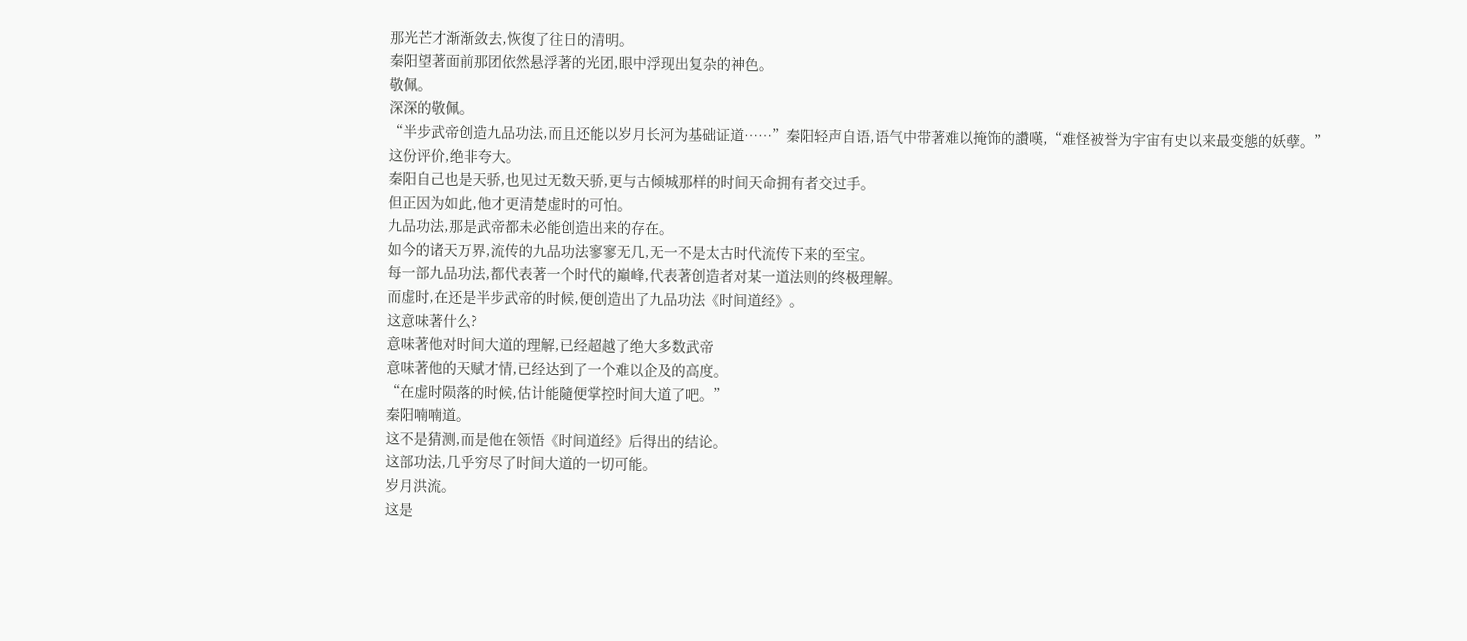那光芒才渐渐敛去,恢復了往日的清明。
秦阳望著面前那团依然悬浮著的光团,眼中浮现出复杂的神色。
敬佩。
深深的敬佩。
“半步武帝创造九品功法,而且还能以岁月长河为基础证道……”秦阳轻声自语,语气中带著难以掩饰的讚嘆,“难怪被誉为宇宙有史以来最变態的妖孽。”
这份评价,绝非夸大。
秦阳自己也是天骄,也见过无数天骄,更与古倾城那样的时间天命拥有者交过手。
但正因为如此,他才更清楚虚时的可怕。
九品功法,那是武帝都未必能创造出来的存在。
如今的诸天万界,流传的九品功法寥寥无几,无一不是太古时代流传下来的至宝。
每一部九品功法,都代表著一个时代的巔峰,代表著创造者对某一道法则的终极理解。
而虚时,在还是半步武帝的时候,便创造出了九品功法《时间道经》。
这意味著什么?
意味著他对时间大道的理解,已经超越了绝大多数武帝
意味著他的天赋才情,已经达到了一个难以企及的高度。
“在虚时陨落的时候,估计能隨便掌控时间大道了吧。”
秦阳喃喃道。
这不是猜测,而是他在领悟《时间道经》后得出的结论。
这部功法,几乎穷尽了时间大道的一切可能。
岁月洪流。
这是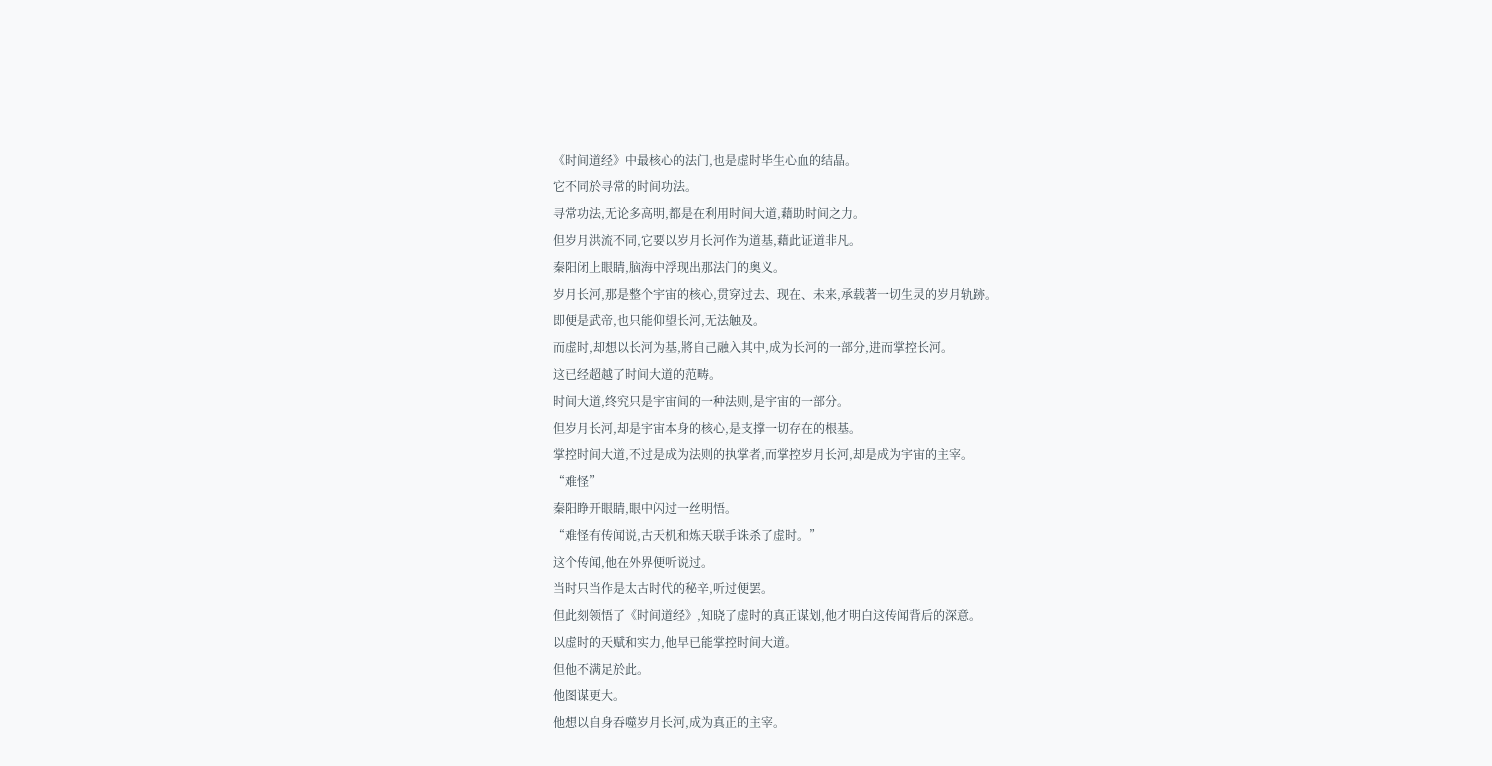《时间道经》中最核心的法门,也是虚时毕生心血的结晶。
它不同於寻常的时间功法。
寻常功法,无论多高明,都是在利用时间大道,藉助时间之力。
但岁月洪流不同,它要以岁月长河作为道基,藉此证道非凡。
秦阳闭上眼睛,脑海中浮现出那法门的奥义。
岁月长河,那是整个宇宙的核心,贯穿过去、现在、未来,承载著一切生灵的岁月轨跡。
即便是武帝,也只能仰望长河,无法触及。
而虚时,却想以长河为基,將自己融入其中,成为长河的一部分,进而掌控长河。
这已经超越了时间大道的范畴。
时间大道,终究只是宇宙间的一种法则,是宇宙的一部分。
但岁月长河,却是宇宙本身的核心,是支撑一切存在的根基。
掌控时间大道,不过是成为法则的执掌者,而掌控岁月长河,却是成为宇宙的主宰。
“难怪”
秦阳睁开眼睛,眼中闪过一丝明悟。
“难怪有传闻说,古天机和炼天联手诛杀了虚时。”
这个传闻,他在外界便听说过。
当时只当作是太古时代的秘辛,听过便罢。
但此刻领悟了《时间道经》,知晓了虚时的真正谋划,他才明白这传闻背后的深意。
以虚时的天赋和实力,他早已能掌控时间大道。
但他不满足於此。
他图谋更大。
他想以自身吞噬岁月长河,成为真正的主宰。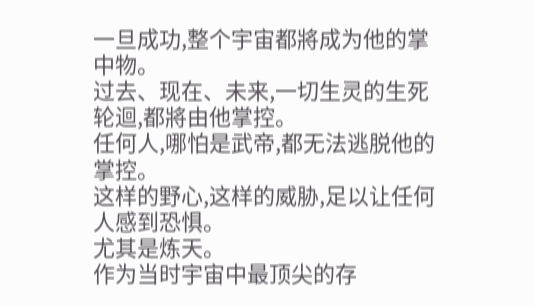一旦成功,整个宇宙都將成为他的掌中物。
过去、现在、未来,一切生灵的生死轮迴,都將由他掌控。
任何人,哪怕是武帝,都无法逃脱他的掌控。
这样的野心,这样的威胁,足以让任何人感到恐惧。
尤其是炼天。
作为当时宇宙中最顶尖的存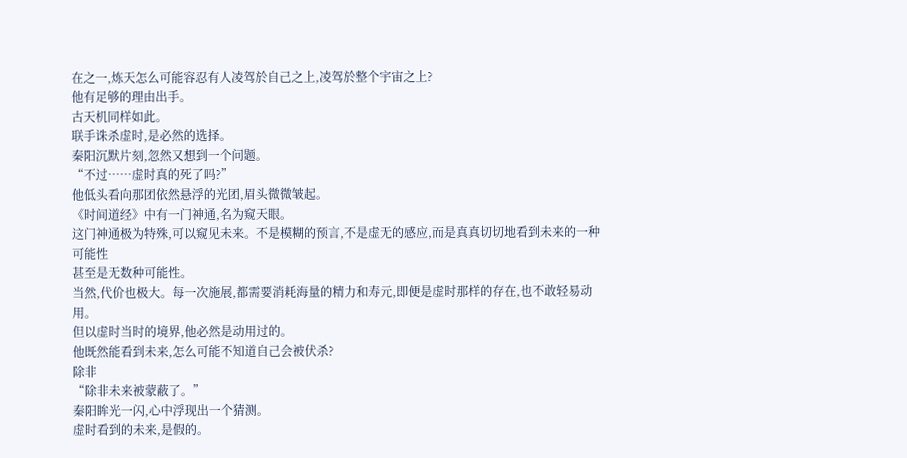在之一,炼天怎么可能容忍有人凌驾於自己之上,凌驾於整个宇宙之上?
他有足够的理由出手。
古天机同样如此。
联手诛杀虚时,是必然的选择。
秦阳沉默片刻,忽然又想到一个问题。
“不过……虚时真的死了吗?”
他低头看向那团依然悬浮的光团,眉头微微皱起。
《时间道经》中有一门神通,名为窥天眼。
这门神通极为特殊,可以窥见未来。不是模糊的预言,不是虚无的感应,而是真真切切地看到未来的一种可能性
甚至是无数种可能性。
当然,代价也极大。每一次施展,都需要消耗海量的精力和寿元,即便是虚时那样的存在,也不敢轻易动用。
但以虚时当时的境界,他必然是动用过的。
他既然能看到未来,怎么可能不知道自己会被伏杀?
除非
“除非未来被蒙蔽了。”
秦阳眸光一闪,心中浮现出一个猜测。
虚时看到的未来,是假的。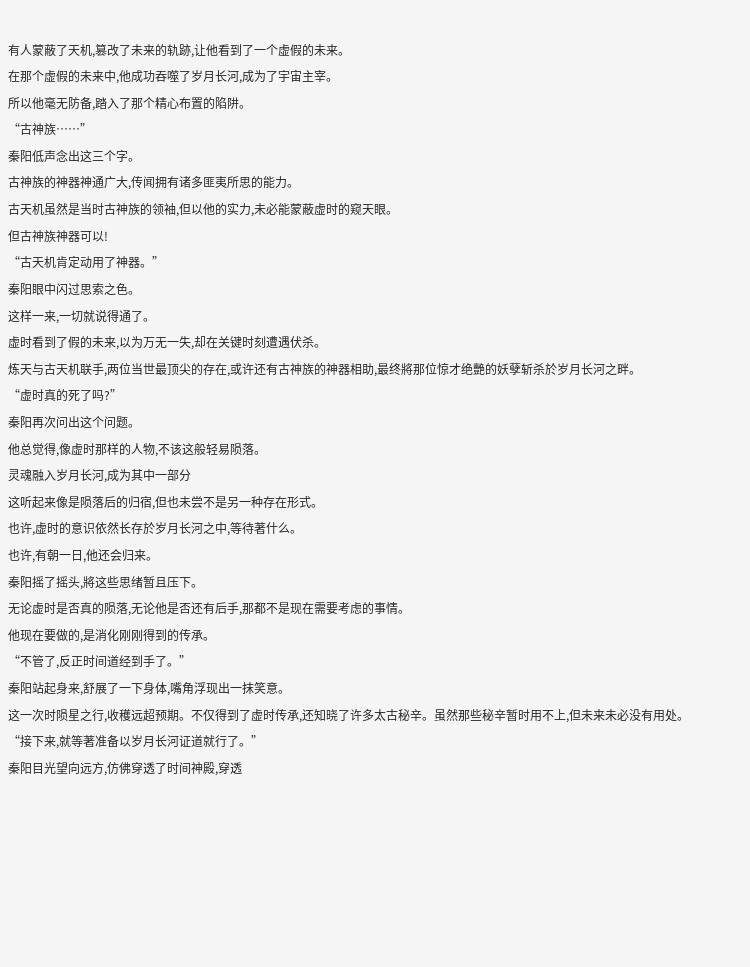有人蒙蔽了天机,篡改了未来的轨跡,让他看到了一个虚假的未来。
在那个虚假的未来中,他成功吞噬了岁月长河,成为了宇宙主宰。
所以他毫无防备,踏入了那个精心布置的陷阱。
“古神族……”
秦阳低声念出这三个字。
古神族的神器神通广大,传闻拥有诸多匪夷所思的能力。
古天机虽然是当时古神族的领袖,但以他的实力,未必能蒙蔽虚时的窥天眼。
但古神族神器可以!
“古天机肯定动用了神器。”
秦阳眼中闪过思索之色。
这样一来,一切就说得通了。
虚时看到了假的未来,以为万无一失,却在关键时刻遭遇伏杀。
炼天与古天机联手,两位当世最顶尖的存在,或许还有古神族的神器相助,最终將那位惊才绝艷的妖孽斩杀於岁月长河之畔。
“虚时真的死了吗?”
秦阳再次问出这个问题。
他总觉得,像虚时那样的人物,不该这般轻易陨落。
灵魂融入岁月长河,成为其中一部分
这听起来像是陨落后的归宿,但也未尝不是另一种存在形式。
也许,虚时的意识依然长存於岁月长河之中,等待著什么。
也许,有朝一日,他还会归来。
秦阳摇了摇头,將这些思绪暂且压下。
无论虚时是否真的陨落,无论他是否还有后手,那都不是现在需要考虑的事情。
他现在要做的,是消化刚刚得到的传承。
“不管了,反正时间道经到手了。”
秦阳站起身来,舒展了一下身体,嘴角浮现出一抹笑意。
这一次时陨星之行,收穫远超预期。不仅得到了虚时传承,还知晓了许多太古秘辛。虽然那些秘辛暂时用不上,但未来未必没有用处。
“接下来,就等著准备以岁月长河证道就行了。”
秦阳目光望向远方,仿佛穿透了时间神殿,穿透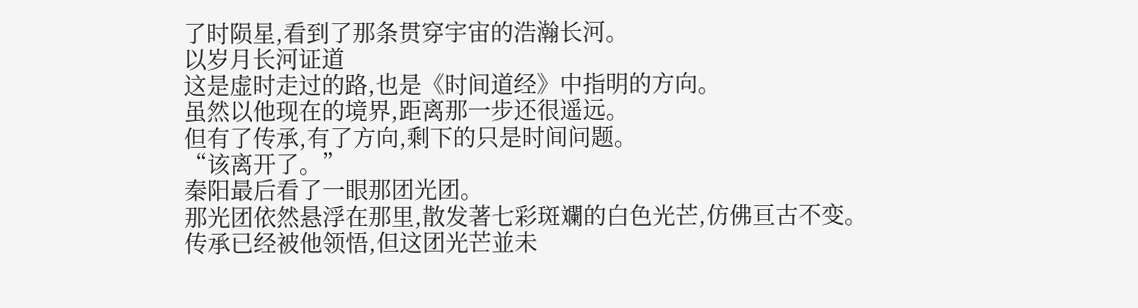了时陨星,看到了那条贯穿宇宙的浩瀚长河。
以岁月长河证道
这是虚时走过的路,也是《时间道经》中指明的方向。
虽然以他现在的境界,距离那一步还很遥远。
但有了传承,有了方向,剩下的只是时间问题。
“该离开了。”
秦阳最后看了一眼那团光团。
那光团依然悬浮在那里,散发著七彩斑斕的白色光芒,仿佛亘古不变。
传承已经被他领悟,但这团光芒並未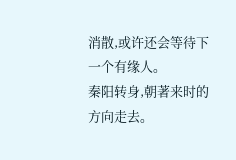消散,或许还会等待下一个有缘人。
秦阳转身,朝著来时的方向走去。